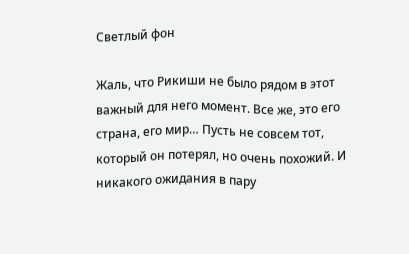Светлый фон

Жаль, что Рикиши не было рядом в этот важный для него момент. Все же, это его страна, его мир… Пусть не совсем тот, который он потерял, но очень похожий. И никакого ожидания в пару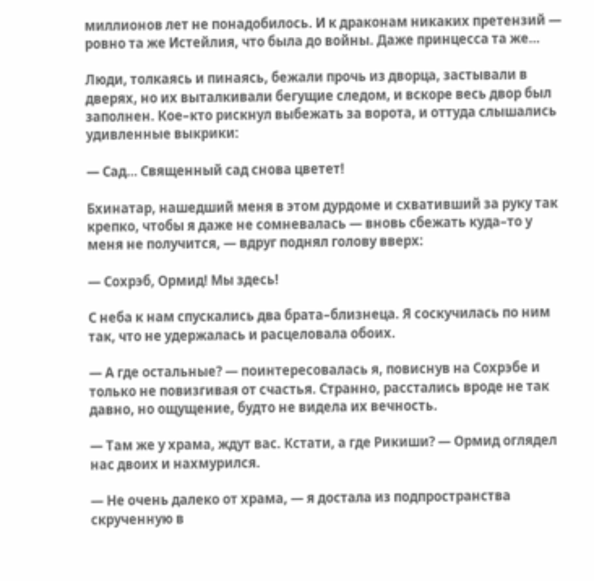миллионов лет не понадобилось. И к драконам никаких претензий — ровно та же Истейлия, что была до войны. Даже принцесса та же…

Люди, толкаясь и пинаясь, бежали прочь из дворца, застывали в дверях, но их выталкивали бегущие следом, и вскоре весь двор был заполнен. Кое–кто рискнул выбежать за ворота, и оттуда слышались удивленные выкрики:

— Сад… Священный сад снова цветет!

Бхинатар, нашедший меня в этом дурдоме и схвативший за руку так крепко, чтобы я даже не сомневалась — вновь сбежать куда–то у меня не получится, — вдруг поднял голову вверх:

— Сохрэб, Ормид! Мы здесь!

С неба к нам спускались два брата–близнеца. Я соскучилась по ним так, что не удержалась и расцеловала обоих.

— А где остальные? — поинтересовалась я, повиснув на Сохрэбе и только не повизгивая от счастья. Странно, расстались вроде не так давно, но ощущение, будто не видела их вечность.

— Там же у храма, ждут вас. Кстати, а где Рикиши? — Ормид оглядел нас двоих и нахмурился.

— Не очень далеко от храма, — я достала из подпространства скрученную в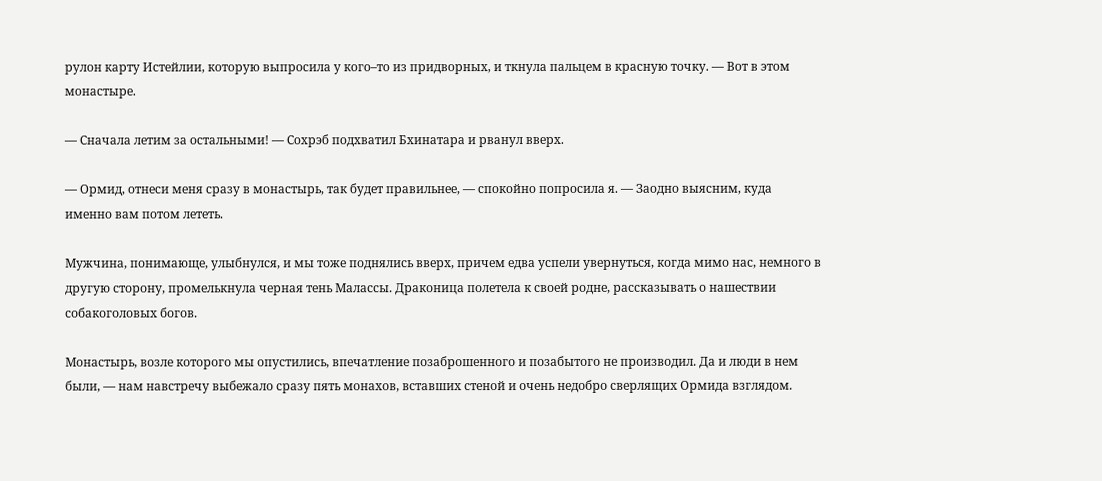рулон карту Истейлии, которую выпросила у кого–то из придворных, и ткнула пальцем в красную точку. — Вот в этом монастыре.

— Сначала летим за остальными! — Сохрэб подхватил Бхинатара и рванул вверх.

— Ормид, отнеси меня сразу в монастырь, так будет правильнее, — спокойно попросила я. — Заодно выясним, куда именно вам потом лететь.

Мужчина, понимающе, улыбнулся, и мы тоже поднялись вверх, причем едва успели увернуться, когда мимо нас, немного в другую сторону, промелькнула черная тень Малассы. Драконица полетела к своей родне, рассказывать о нашествии собакоголовых богов.

Монастырь, возле которого мы опустились, впечатление позаброшенного и позабытого не производил. Да и люди в нем были, — нам навстречу выбежало сразу пять монахов, вставших стеной и очень недобро сверлящих Ормида взглядом.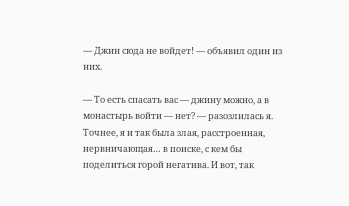— Джин сюда не войдет! — объявил один из них.

— То есть спасать вас — джину можно, а в монастырь войти — нет? — разозлилась я. Точнее, я и так была злая, расстроенная, нервничающая… в поиске, с кем бы поделиться горой негатива. И вот, так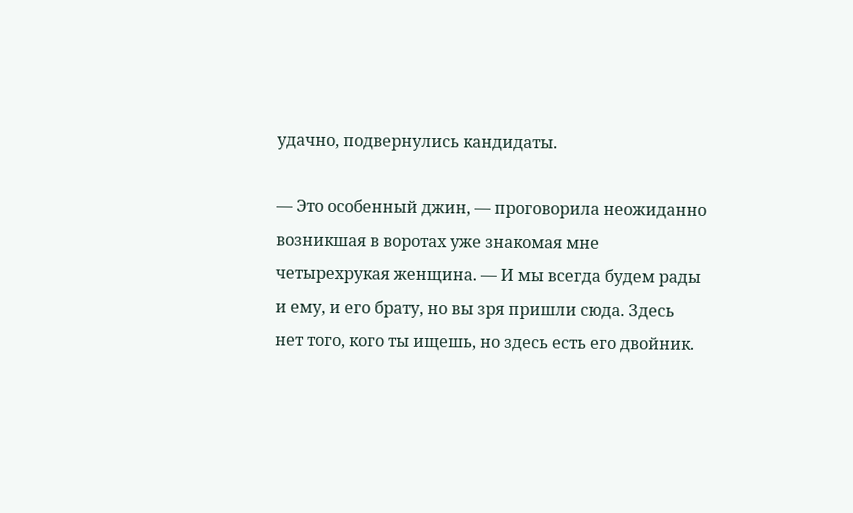удачно, подвернулись кандидаты.

— Это особенный джин, — проговорила неожиданно возникшая в воротах уже знакомая мне четырехрукая женщина. — И мы всегда будем рады и ему, и его брату, но вы зря пришли сюда. Здесь нет того, кого ты ищешь, но здесь есть его двойник.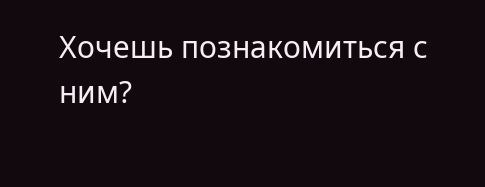Хочешь познакомиться с ним?